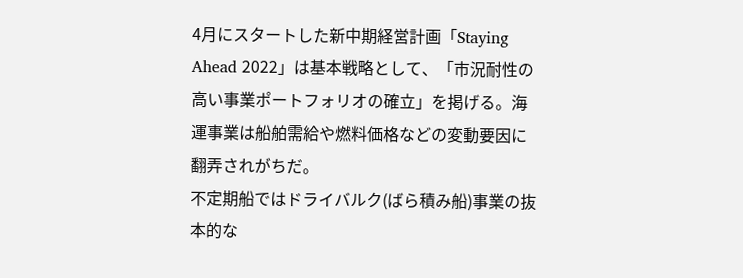4月にスタートした新中期経営計画「Staying Ahead 2022」は基本戦略として、「市況耐性の高い事業ポートフォリオの確立」を掲げる。海運事業は船舶需給や燃料価格などの変動要因に翻弄されがちだ。
不定期船ではドライバルク(ばら積み船)事業の抜本的な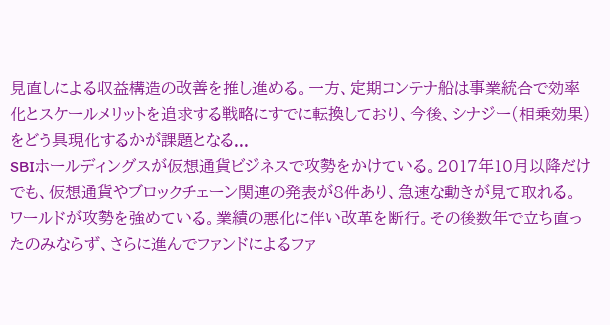見直しによる収益構造の改善を推し進める。一方、定期コンテナ船は事業統合で効率化とスケールメリットを追求する戦略にすでに転換しており、今後、シナジー(相乗効果)をどう具現化するかが課題となる...
SBIホールディングスが仮想通貨ビジネスで攻勢をかけている。2017年10月以降だけでも、仮想通貨やブロックチェーン関連の発表が8件あり、急速な動きが見て取れる。
ワールドが攻勢を強めている。業績の悪化に伴い改革を断行。その後数年で立ち直ったのみならず、さらに進んでファンドによるファ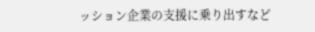ッション企業の支援に乗り出すなど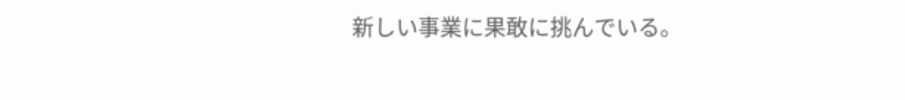新しい事業に果敢に挑んでいる。